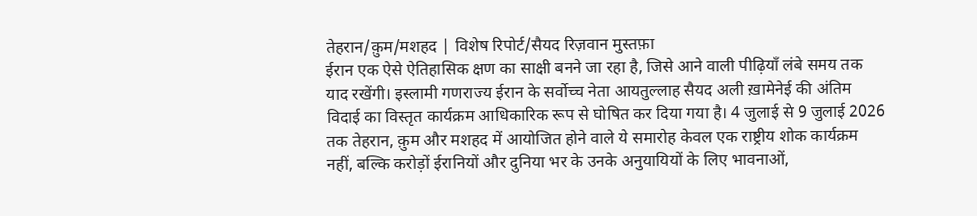तेहरान/क़ुम/मशहद | विशेष रिपोर्ट/सैयद रिज़वान मुस्तफ़ा
ईरान एक ऐसे ऐतिहासिक क्षण का साक्षी बनने जा रहा है, जिसे आने वाली पीढ़ियाँ लंबे समय तक याद रखेंगी। इस्लामी गणराज्य ईरान के सर्वोच्च नेता आयतुल्लाह सैयद अली ख़ामेनेई की अंतिम विदाई का विस्तृत कार्यक्रम आधिकारिक रूप से घोषित कर दिया गया है। 4 जुलाई से 9 जुलाई 2026 तक तेहरान, क़ुम और मशहद में आयोजित होने वाले ये समारोह केवल एक राष्ट्रीय शोक कार्यक्रम नहीं, बल्कि करोड़ों ईरानियों और दुनिया भर के उनके अनुयायियों के लिए भावनाओं,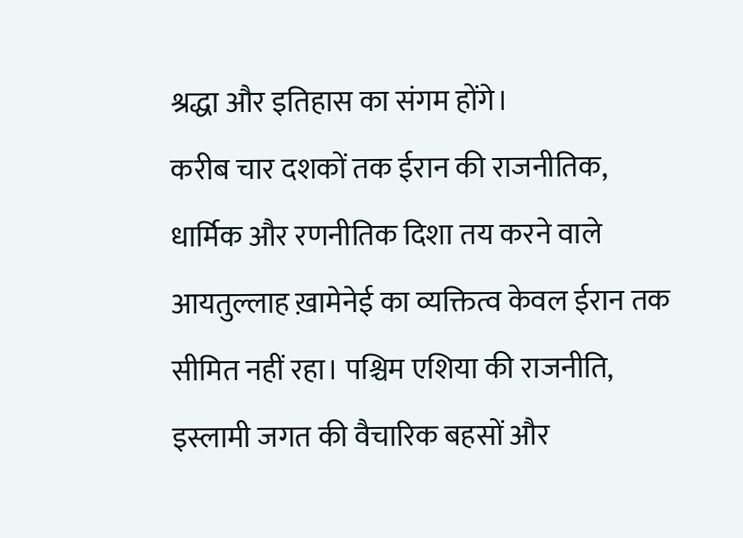श्रद्धा और इतिहास का संगम होंगे।
करीब चार दशकों तक ईरान की राजनीतिक, धार्मिक और रणनीतिक दिशा तय करने वाले आयतुल्लाह ख़ामेनेई का व्यक्तित्व केवल ईरान तक सीमित नहीं रहा। पश्चिम एशिया की राजनीति, इस्लामी जगत की वैचारिक बहसों और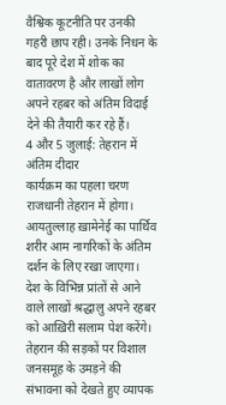वैश्विक कूटनीति पर उनकी गहरी छाप रही। उनके निधन के बाद पूरे देश में शोक का वातावरण है और लाखों लोग अपने रहबर को अंतिम विदाई देने की तैयारी कर रहे हैं।
4 और 5 जुलाई: तेहरान में अंतिम दीदार
कार्यक्रम का पहला चरण राजधानी तेहरान में होगा। आयतुल्लाह ख़ामेनेई का पार्थिव शरीर आम नागरिकों के अंतिम दर्शन के लिए रखा जाएगा। देश के विभिन्न प्रांतों से आने वाले लाखों श्रद्धालु अपने रहबर को आख़िरी सलाम पेश करेंगे।
तेहरान की सड़कों पर विशाल जनसमूह के उमड़ने की संभावना को देखते हुए व्यापक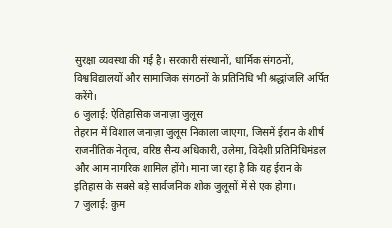सुरक्षा व्यवस्था की गई है। सरकारी संस्थानों, धार्मिक संगठनों, विश्वविद्यालयों और सामाजिक संगठनों के प्रतिनिधि भी श्रद्धांजलि अर्पित करेंगे।
6 जुलाई: ऐतिहासिक जनाज़ा जुलूस
तेहरान में विशाल जनाज़ा जुलूस निकाला जाएगा, जिसमें ईरान के शीर्ष राजनीतिक नेतृत्व, वरिष्ठ सैन्य अधिकारी, उलेमा, विदेशी प्रतिनिधिमंडल और आम नागरिक शामिल होंगे। माना जा रहा है कि यह ईरान के इतिहास के सबसे बड़े सार्वजनिक शोक जुलूसों में से एक होगा।
7 जुलाई: क़ुम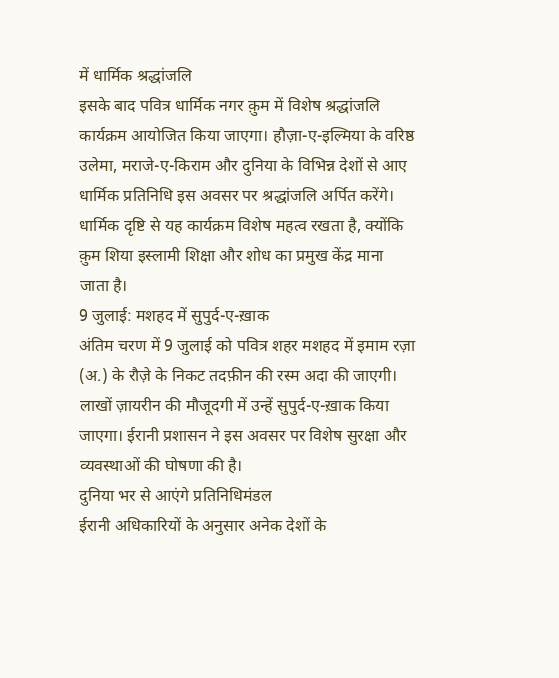में धार्मिक श्रद्धांजलि
इसके बाद पवित्र धार्मिक नगर क़ुम में विशेष श्रद्धांजलि कार्यक्रम आयोजित किया जाएगा। हौज़ा-ए-इल्मिया के वरिष्ठ उलेमा, मराजे-ए-किराम और दुनिया के विभिन्न देशों से आए धार्मिक प्रतिनिधि इस अवसर पर श्रद्धांजलि अर्पित करेंगे।
धार्मिक दृष्टि से यह कार्यक्रम विशेष महत्व रखता है, क्योंकि क़ुम शिया इस्लामी शिक्षा और शोध का प्रमुख केंद्र माना जाता है।
9 जुलाई: मशहद में सुपुर्द-ए-ख़ाक
अंतिम चरण में 9 जुलाई को पवित्र शहर मशहद में इमाम रज़ा (अ.) के रौज़े के निकट तदफ़ीन की रस्म अदा की जाएगी। लाखों ज़ायरीन की मौजूदगी में उन्हें सुपुर्द-ए-ख़ाक किया जाएगा। ईरानी प्रशासन ने इस अवसर पर विशेष सुरक्षा और व्यवस्थाओं की घोषणा की है।
दुनिया भर से आएंगे प्रतिनिधिमंडल
ईरानी अधिकारियों के अनुसार अनेक देशों के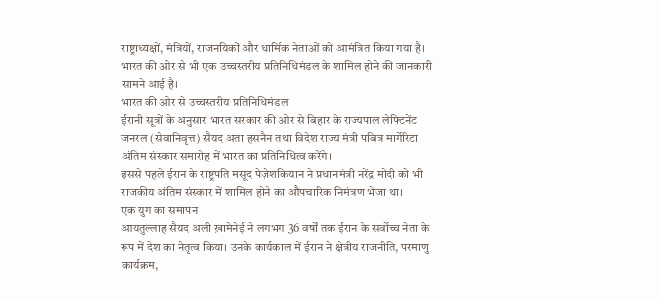राष्ट्राध्यक्षों, मंत्रियों, राजनयिकों और धार्मिक नेताओं को आमंत्रित किया गया है। भारत की ओर से भी एक उच्चस्तरीय प्रतिनिधिमंडल के शामिल होने की जानकारी सामने आई है।
भारत की ओर से उच्चस्तरीय प्रतिनिधिमंडल
ईरानी सूत्रों के अनुसार भारत सरकार की ओर से बिहार के राज्यपाल लेफ्टिनेंट जनरल (सेवानिवृत्त) सैयद अता हसनैन तथा विदेश राज्य मंत्री पबित्र मार्गेरिटा अंतिम संस्कार समारोह में भारत का प्रतिनिधित्व करेंगे।
इससे पहले ईरान के राष्ट्रपति मसूद पेज़ेशकियान ने प्रधानमंत्री नरेंद्र मोदी को भी राजकीय अंतिम संस्कार में शामिल होने का औपचारिक निमंत्रण भेजा था।
एक युग का समापन
आयतुल्लाह सैयद अली ख़ामेनेई ने लगभग 36 वर्षों तक ईरान के सर्वोच्च नेता के रूप में देश का नेतृत्व किया। उनके कार्यकाल में ईरान ने क्षेत्रीय राजनीति, परमाणु कार्यक्रम,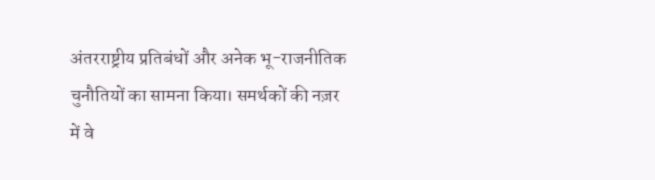अंतरराष्ट्रीय प्रतिबंधों और अनेक भू-राजनीतिक चुनौतियों का सामना किया। समर्थकों की नज़र में वे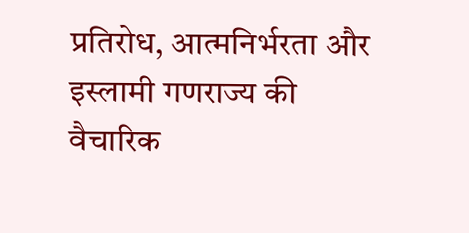प्रतिरोध, आत्मनिर्भरता और इस्लामी गणराज्य की वैचारिक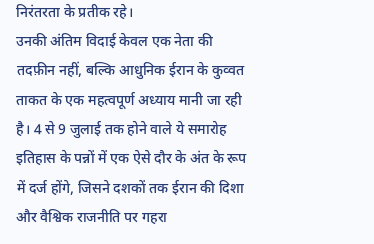निरंतरता के प्रतीक रहे।
उनकी अंतिम विदाई केवल एक नेता की तदफ़ीन नहीं, बल्कि आधुनिक ईरान के कुव्वत ताकत के एक महत्वपूर्ण अध्याय मानी जा रही है। 4 से 9 जुलाई तक होने वाले ये समारोह इतिहास के पन्नों में एक ऐसे दौर के अंत के रूप में दर्ज होंगे, जिसने दशकों तक ईरान की दिशा और वैश्विक राजनीति पर गहरा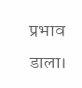प्रभाव डाला।